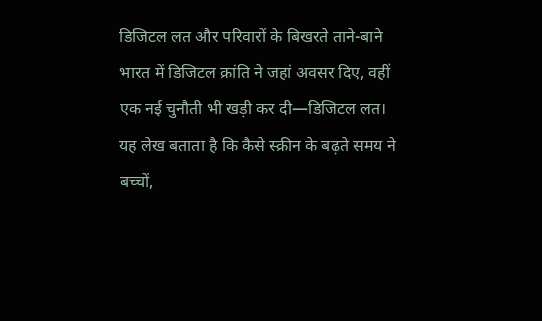डिजिटल लत और परिवारों के बिखरते ताने-बाने
भारत में डिजिटल क्रांति ने जहां अवसर दिए, वहीं एक नई चुनौती भी खड़ी कर दी—डिजिटल लत। यह लेख बताता है कि कैसे स्क्रीन के बढ़ते समय ने बच्चों,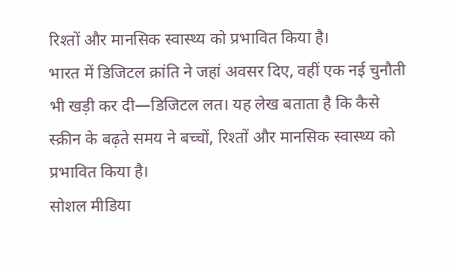रिश्तों और मानसिक स्वास्थ्य को प्रभावित किया है।
भारत में डिजिटल क्रांति ने जहां अवसर दिए, वहीं एक नई चुनौती भी खड़ी कर दी—डिजिटल लत। यह लेख बताता है कि कैसे स्क्रीन के बढ़ते समय ने बच्चों, रिश्तों और मानसिक स्वास्थ्य को प्रभावित किया है।
सोशल मीडिया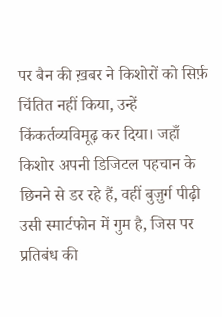पर बैन की ख़बर ने किशोरों को सिर्फ़ चिंतित नहीं किया, उन्हें किंकर्तव्यविमूढ़ कर दिया। जहाँ किशोर अपनी डिजिटल पहचान के छिनने से डर रहे हैं, वहीं बुज़ुर्ग पीढ़ी उसी स्मार्टफोन में गुम है, जिस पर प्रतिबंध की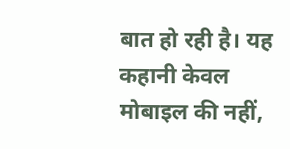बात हो रही है। यह कहानी केवल मोबाइल की नहीं,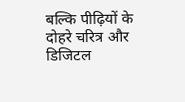बल्कि पीढ़ियों के दोहरे चरित्र और डिजिटल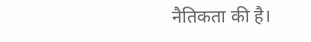नैतिकता की है।